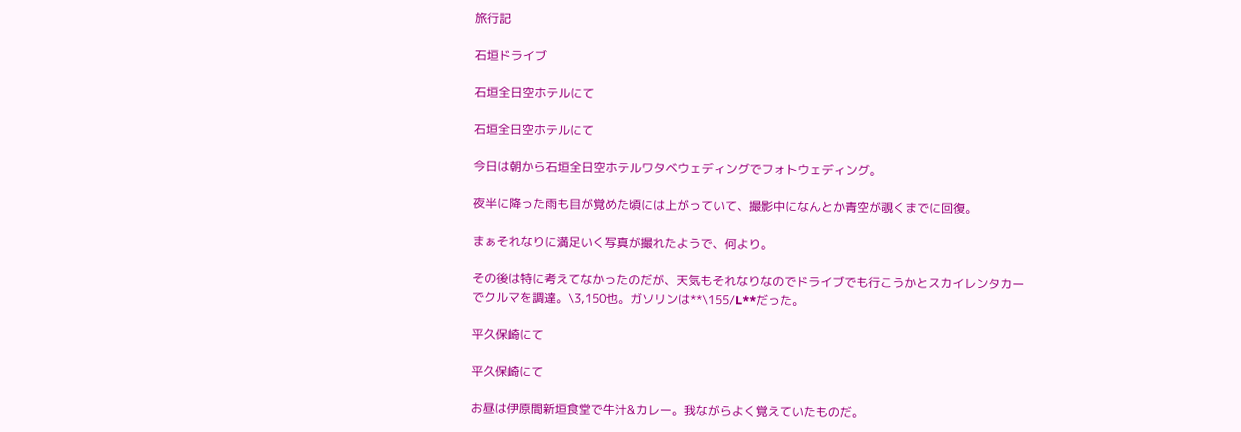旅行記

石垣ドライブ

石垣全日空ホテルにて

石垣全日空ホテルにて

今日は朝から石垣全日空ホテルワタベウェディングでフォトウェディング。

夜半に降った雨も目が覚めた頃には上がっていて、撮影中になんとか青空が覗くまでに回復。

まぁそれなりに満足いく写真が撮れたようで、何より。

その後は特に考えてなかったのだが、天気もそれなりなのでドライブでも行こうかとスカイレンタカーでクルマを調達。\3,150也。ガソリンは**\155/L**だった。

平久保崎にて

平久保崎にて

お昼は伊原間新垣食堂で牛汁&カレー。我ながらよく覚えていたものだ。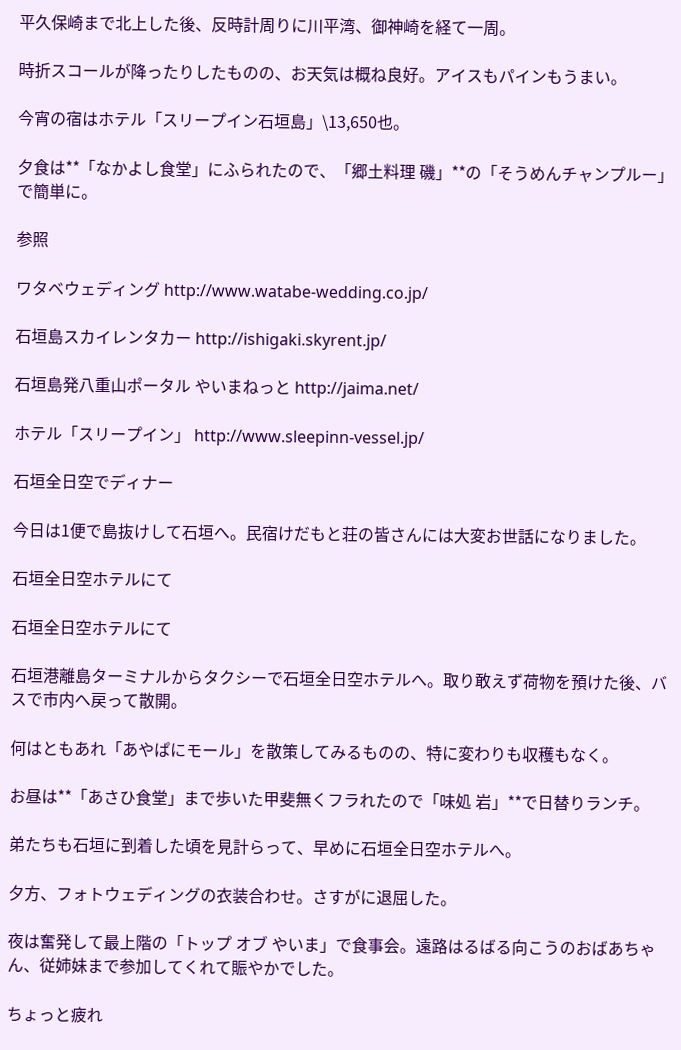平久保崎まで北上した後、反時計周りに川平湾、御神崎を経て一周。

時折スコールが降ったりしたものの、お天気は概ね良好。アイスもパインもうまい。

今宵の宿はホテル「スリープイン石垣島」\13,650也。

夕食は**「なかよし食堂」にふられたので、「郷土料理 磯」**の「そうめんチャンプルー」で簡単に。

参照

ワタベウェディング http://www.watabe-wedding.co.jp/

石垣島スカイレンタカー http://ishigaki.skyrent.jp/

石垣島発八重山ポータル やいまねっと http://jaima.net/

ホテル「スリープイン」 http://www.sleepinn-vessel.jp/

石垣全日空でディナー

今日は1便で島抜けして石垣へ。民宿けだもと荘の皆さんには大変お世話になりました。

石垣全日空ホテルにて

石垣全日空ホテルにて

石垣港離島ターミナルからタクシーで石垣全日空ホテルへ。取り敢えず荷物を預けた後、バスで市内へ戻って散開。

何はともあれ「あやぱにモール」を散策してみるものの、特に変わりも収穫もなく。

お昼は**「あさひ食堂」まで歩いた甲斐無くフラれたので「味処 岩」**で日替りランチ。

弟たちも石垣に到着した頃を見計らって、早めに石垣全日空ホテルへ。

夕方、フォトウェディングの衣装合わせ。さすがに退屈した。

夜は奮発して最上階の「トップ オブ やいま」で食事会。遠路はるばる向こうのおばあちゃん、従姉妹まで参加してくれて賑やかでした。

ちょっと疲れ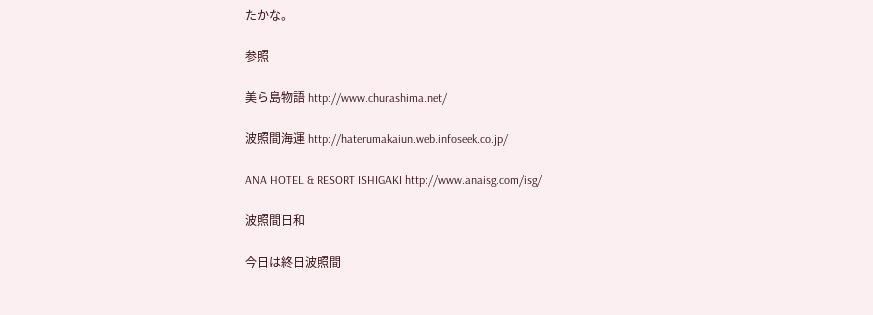たかな。

参照

美ら島物語 http://www.churashima.net/

波照間海運 http://haterumakaiun.web.infoseek.co.jp/

ANA HOTEL & RESORT ISHIGAKI http://www.anaisg.com/isg/

波照間日和

今日は終日波照間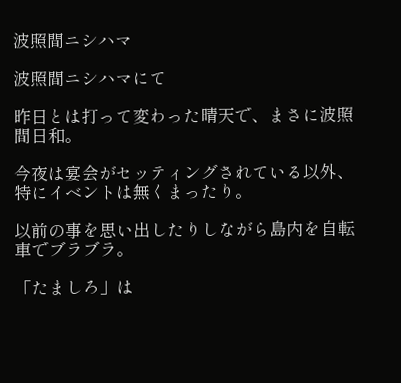波照間ニシハマ

波照間ニシハマにて

昨日とは打って変わった晴天で、まさに波照間日和。

今夜は宴会がセッティングされている以外、特にイベントは無くまったり。

以前の事を思い出したりしながら島内を自転車でブラブラ。

「たましろ」は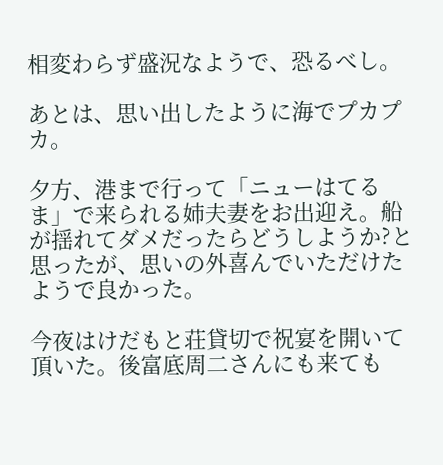相変わらず盛況なようで、恐るべし。

あとは、思い出したように海でプカプカ。

夕方、港まで行って「ニューはてるま」で来られる姉夫妻をお出迎え。船が揺れてダメだったらどうしようか?と思ったが、思いの外喜んでいただけたようで良かった。

今夜はけだもと荘貸切で祝宴を開いて頂いた。後富底周二さんにも来ても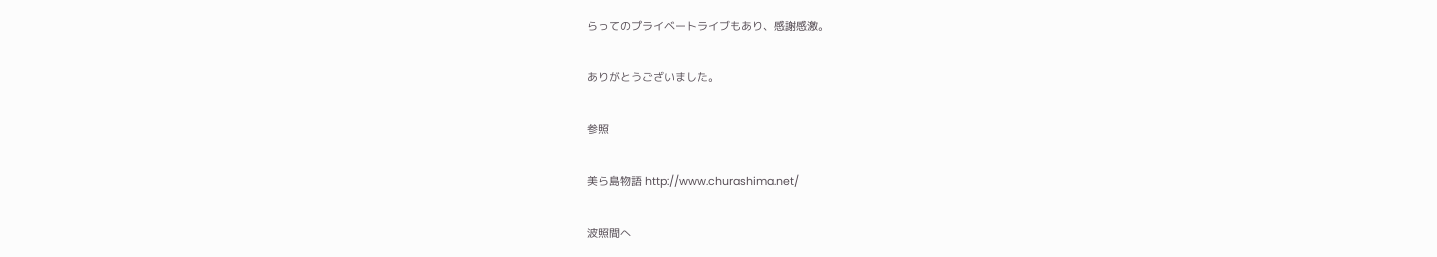らってのプライベートライブもあり、感謝感激。

ありがとうございました。

参照

美ら島物語 http://www.churashima.net/

波照間へ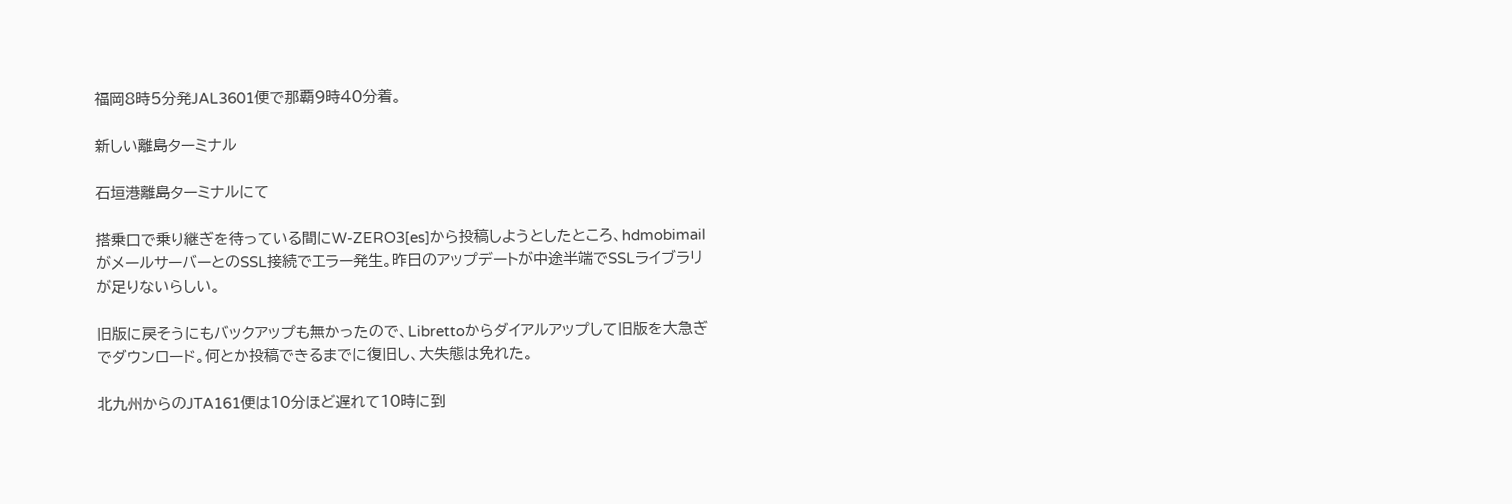福岡8時5分発JAL3601便で那覇9時40分着。

新しい離島ターミナル

石垣港離島ターミナルにて

搭乗口で乗り継ぎを待っている間にW-ZERO3[es]から投稿しようとしたところ、hdmobimailがメールサーバーとのSSL接続でエラー発生。昨日のアップデートが中途半端でSSLライブラリが足りないらしい。

旧版に戻そうにもバックアップも無かったので、Librettoからダイアルアップして旧版を大急ぎでダウンロード。何とか投稿できるまでに復旧し、大失態は免れた。

北九州からのJTA161便は10分ほど遅れて10時に到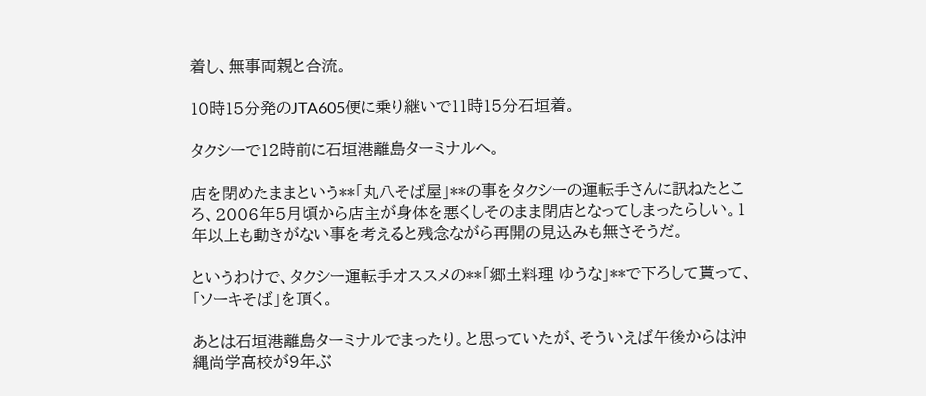着し、無事両親と合流。

10時15分発のJTA605便に乗り継いで11時15分石垣着。

タクシーで12時前に石垣港離島ターミナルへ。

店を閉めたままという**「丸八そば屋」**の事をタクシーの運転手さんに訊ねたところ、2006年5月頃から店主が身体を悪くしそのまま閉店となってしまったらしい。1年以上も動きがない事を考えると残念ながら再開の見込みも無さそうだ。

というわけで、タクシー運転手オススメの**「郷土料理 ゆうな」**で下ろして貰って、「ソーキそば」を頂く。

あとは石垣港離島ターミナルでまったり。と思っていたが、そういえば午後からは沖縄尚学高校が9年ぶ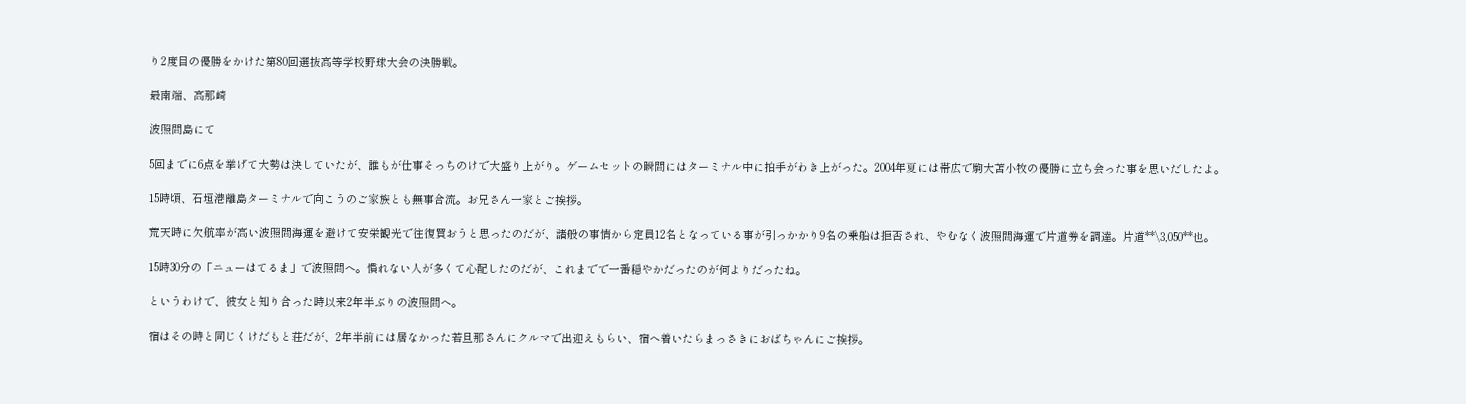り2度目の優勝をかけた第80回選抜高等学校野球大会の決勝戦。

最南端、高那崎

波照間島にて

5回までに6点を挙げて大勢は決していたが、誰もが仕事そっちのけで大盛り上がり。ゲームセットの瞬間にはターミナル中に拍手がわき上がった。2004年夏には帯広で駒大苫小牧の優勝に立ち会った事を思いだしたよ。

15時頃、石垣港離島ターミナルで向こうのご家族とも無事合流。お兄さん一家とご挨拶。

荒天時に欠航率が高い波照間海運を避けて安栄観光で往復買おうと思ったのだが、諸般の事情から定員12名となっている事が引っかかり9名の乗船は拒否され、やむなく波照間海運で片道券を調達。片道**\3,050**也。

15時30分の「ニューはてるま」で波照間へ。慣れない人が多くて心配したのだが、これまでで一番穏やかだったのが何よりだったね。

というわけで、彼女と知り合った時以来2年半ぶりの波照間へ。

宿はその時と同じくけだもと荘だが、2年半前には居なかった若旦那さんにクルマで出迎えもらい、宿へ着いたらまっさきにおばちゃんにご挨拶。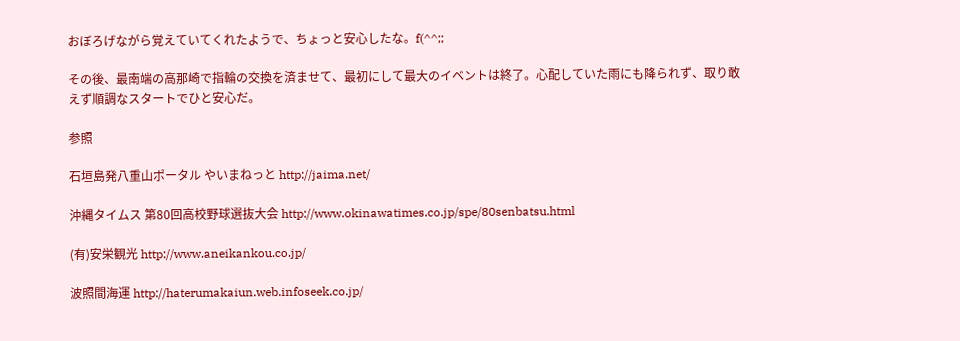おぼろげながら覚えていてくれたようで、ちょっと安心したな。f(^^;;

その後、最南端の高那崎で指輪の交換を済ませて、最初にして最大のイベントは終了。心配していた雨にも降られず、取り敢えず順調なスタートでひと安心だ。

参照

石垣島発八重山ポータル やいまねっと http://jaima.net/

沖縄タイムス 第80回高校野球選抜大会 http://www.okinawatimes.co.jp/spe/80senbatsu.html

(有)安栄観光 http://www.aneikankou.co.jp/

波照間海運 http://haterumakaiun.web.infoseek.co.jp/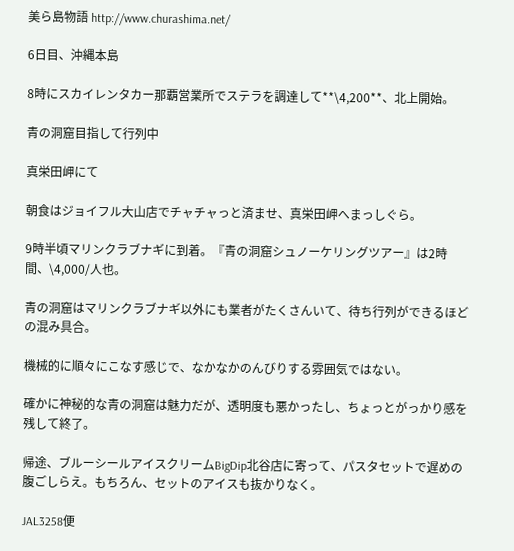美ら島物語 http://www.churashima.net/

6日目、沖縄本島

8時にスカイレンタカー那覇営業所でステラを調達して**\4,200**、北上開始。

青の洞窟目指して行列中

真栄田岬にて

朝食はジョイフル大山店でチャチャっと済ませ、真栄田岬へまっしぐら。

9時半頃マリンクラブナギに到着。『青の洞窟シュノーケリングツアー』は2時間、\4,000/人也。

青の洞窟はマリンクラブナギ以外にも業者がたくさんいて、待ち行列ができるほどの混み具合。

機械的に順々にこなす感じで、なかなかのんびりする雰囲気ではない。

確かに神秘的な青の洞窟は魅力だが、透明度も悪かったし、ちょっとがっかり感を残して終了。

帰途、ブルーシールアイスクリームBigDip北谷店に寄って、パスタセットで遅めの腹ごしらえ。もちろん、セットのアイスも抜かりなく。

JAL3258便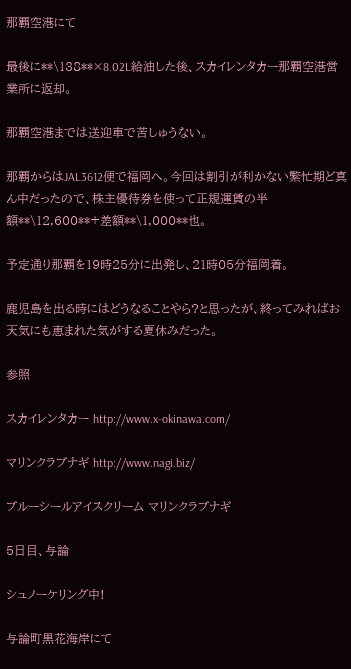那覇空港にて

最後に**\138**×8.02L給油した後、スカイレンタカー那覇空港営業所に返却。

那覇空港までは送迎車で苦しゅうない。

那覇からはJAL3612便で福岡へ。今回は割引が利かない繁忙期ど真ん中だったので、株主優待券を使って正規運賃の半額**\12,600**+差額**\1,000**也。

予定通り那覇を19時25分に出発し、21時05分福岡着。

鹿児島を出る時にはどうなることやら?と思ったが、終ってみればお天気にも恵まれた気がする夏休みだった。

参照

スカイレンタカー http://www.x-okinawa.com/

マリンクラブナギ http://www.nagi.biz/

ブルーシールアイスクリーム マリンクラブナギ

5日目、与論

シュノーケリング中!

与論町黒花海岸にて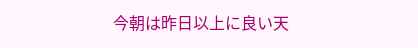今朝は昨日以上に良い天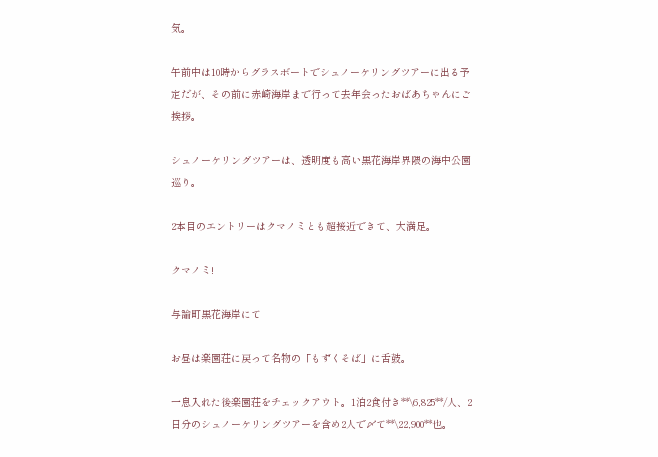気。

午前中は10時からグラスボートでシュノーケリングツアーに出る予定だが、その前に赤崎海岸まで行って去年会ったおばあちゃんにご挨拶。

シュノーケリングツアーは、透明度も高い黒花海岸界隈の海中公園巡り。

2本目のエントリーはクマノミとも超接近できて、大満足。

クマノミ!

与論町黒花海岸にて

お昼は楽園荘に戻って名物の「もずくそば」に舌鼓。

一息入れた後楽園荘をチェックアウト。1泊2食付き**\6,825**/人、2日分のシュノーケリングツアーを含め2人で〆て**\22,900**也。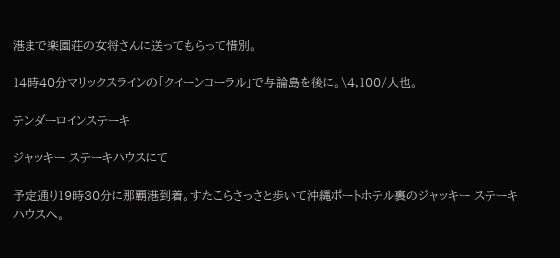港まで楽園荘の女将さんに送ってもらって惜別。

14時40分マリックスラインの「クイーンコーラル」で与論島を後に。\4,100/人也。

テンダーロインステーキ

ジャッキー ステーキハウスにて

予定通り19時30分に那覇港到着。すたこらさっさと歩いて沖縄ポートホテル裏のジャッキー ステーキハウスへ。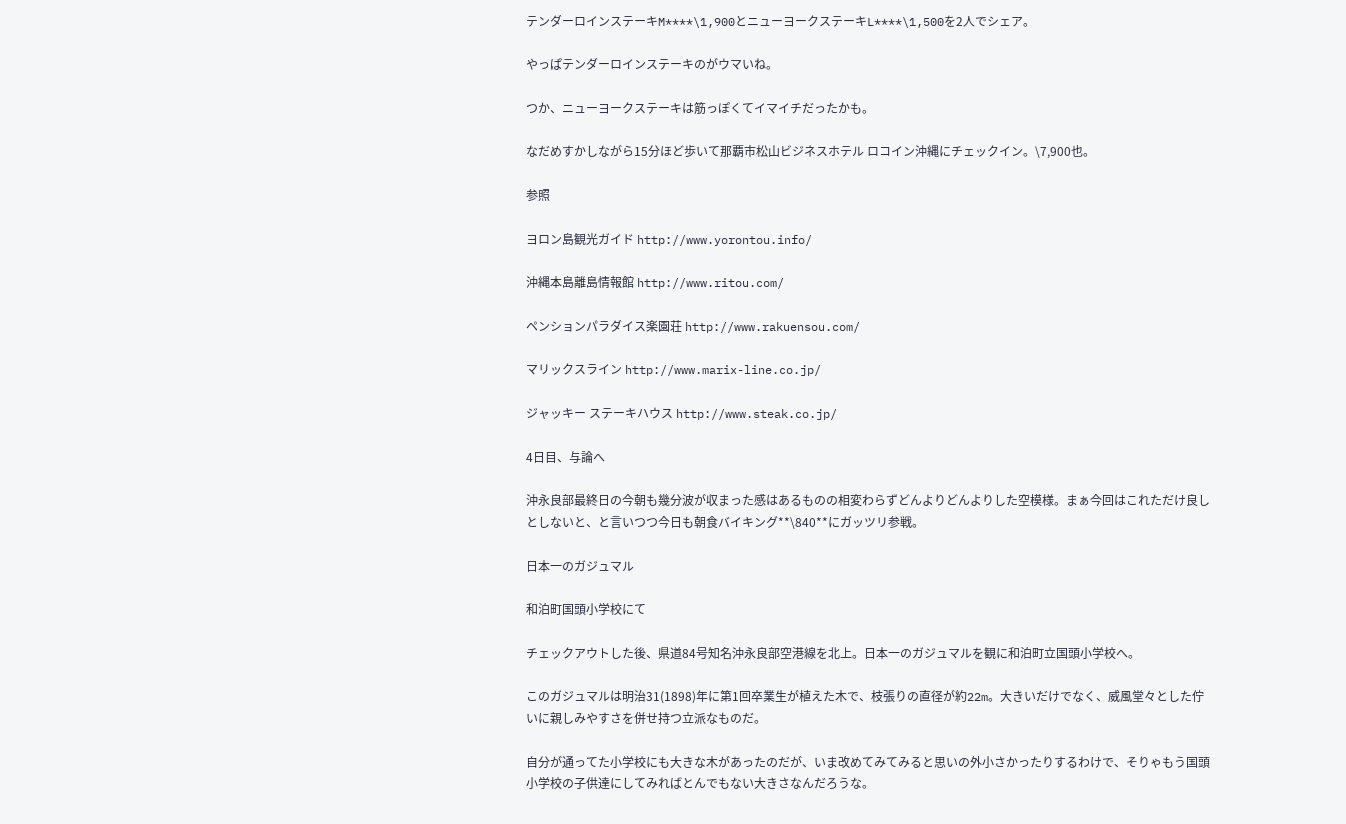テンダーロインステーキM****\1,900とニューヨークステーキL****\1,500を2人でシェア。

やっぱテンダーロインステーキのがウマいね。

つか、ニューヨークステーキは筋っぽくてイマイチだったかも。

なだめすかしながら15分ほど歩いて那覇市松山ビジネスホテル ロコイン沖縄にチェックイン。\7,900也。

参照

ヨロン島観光ガイド http://www.yorontou.info/

沖縄本島離島情報館 http://www.ritou.com/

ペンションパラダイス楽園荘 http://www.rakuensou.com/

マリックスライン http://www.marix-line.co.jp/

ジャッキー ステーキハウス http://www.steak.co.jp/

4日目、与論へ

沖永良部最終日の今朝も幾分波が収まった感はあるものの相変わらずどんよりどんよりした空模様。まぁ今回はこれただけ良しとしないと、と言いつつ今日も朝食バイキング**\840**にガッツリ参戦。

日本一のガジュマル

和泊町国頭小学校にて

チェックアウトした後、県道84号知名沖永良部空港線を北上。日本一のガジュマルを観に和泊町立国頭小学校へ。

このガジュマルは明治31(1898)年に第1回卒業生が植えた木で、枝張りの直径が約22m。大きいだけでなく、威風堂々とした佇いに親しみやすさを併せ持つ立派なものだ。

自分が通ってた小学校にも大きな木があったのだが、いま改めてみてみると思いの外小さかったりするわけで、そりゃもう国頭小学校の子供達にしてみればとんでもない大きさなんだろうな。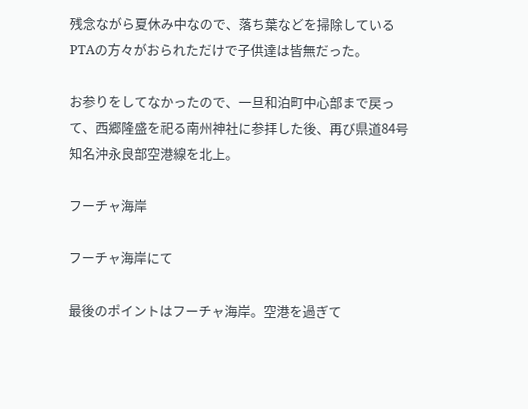残念ながら夏休み中なので、落ち葉などを掃除しているPTAの方々がおられただけで子供達は皆無だった。

お参りをしてなかったので、一旦和泊町中心部まで戻って、西郷隆盛を祀る南州神社に参拝した後、再び県道84号知名沖永良部空港線を北上。

フーチャ海岸

フーチャ海岸にて

最後のポイントはフーチャ海岸。空港を過ぎて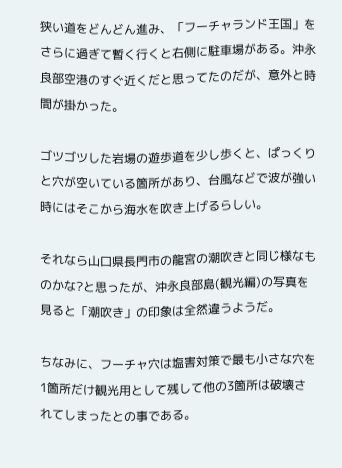狭い道をどんどん進み、「フーチャランド王国」をさらに過ぎて暫く行くと右側に駐車場がある。沖永良部空港のすぐ近くだと思ってたのだが、意外と時間が掛かった。

ゴツゴツした岩場の遊歩道を少し歩くと、ぱっくりと穴が空いている箇所があり、台風などで波が強い時にはそこから海水を吹き上げるらしい。

それなら山口県長門市の龍宮の潮吹きと同じ様なものかな?と思ったが、沖永良部島(観光編)の写真を見ると「潮吹き」の印象は全然違うようだ。

ちなみに、フーチャ穴は塩害対策で最も小さな穴を1箇所だけ観光用として残して他の3箇所は破壊されてしまったとの事である。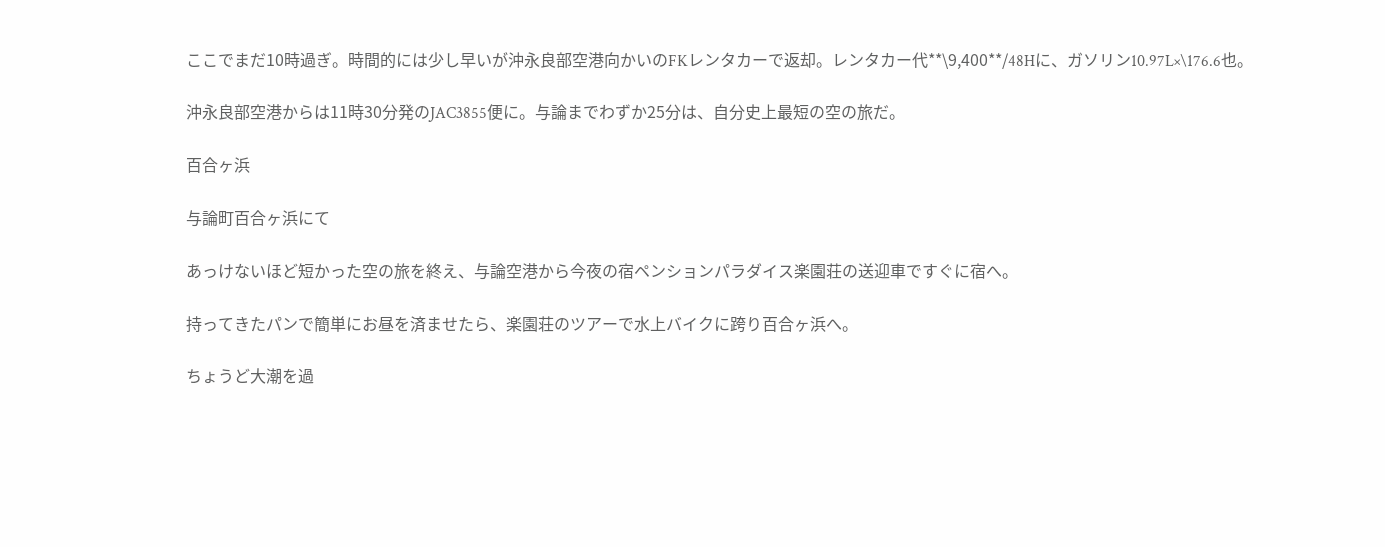ここでまだ10時過ぎ。時間的には少し早いが沖永良部空港向かいのFKレンタカーで返却。レンタカー代**\9,400**/48Hに、ガソリン10.97L×\176.6也。

沖永良部空港からは11時30分発のJAC3855便に。与論までわずか25分は、自分史上最短の空の旅だ。

百合ヶ浜

与論町百合ヶ浜にて

あっけないほど短かった空の旅を終え、与論空港から今夜の宿ペンションパラダイス楽園荘の送迎車ですぐに宿へ。

持ってきたパンで簡単にお昼を済ませたら、楽園荘のツアーで水上バイクに跨り百合ヶ浜へ。

ちょうど大潮を過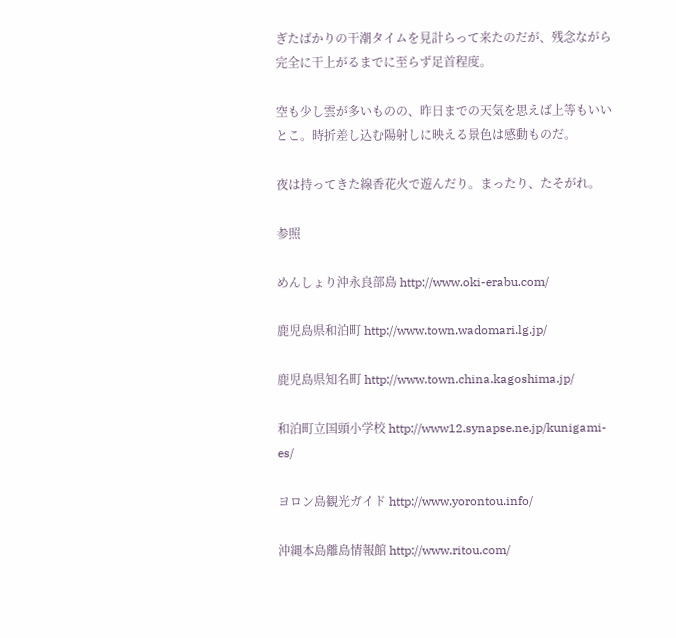ぎたばかりの干潮タイムを見計らって来たのだが、残念ながら完全に干上がるまでに至らず足首程度。

空も少し雲が多いものの、昨日までの天気を思えば上等もいいとこ。時折差し込む陽射しに映える景色は感動ものだ。

夜は持ってきた線香花火で遊んだり。まったり、たそがれ。

参照

めんしょり沖永良部島 http://www.oki-erabu.com/

鹿児島県和泊町 http://www.town.wadomari.lg.jp/

鹿児島県知名町 http://www.town.china.kagoshima.jp/

和泊町立国頭小学校 http://www12.synapse.ne.jp/kunigami-es/

ヨロン島観光ガイド http://www.yorontou.info/

沖縄本島離島情報館 http://www.ritou.com/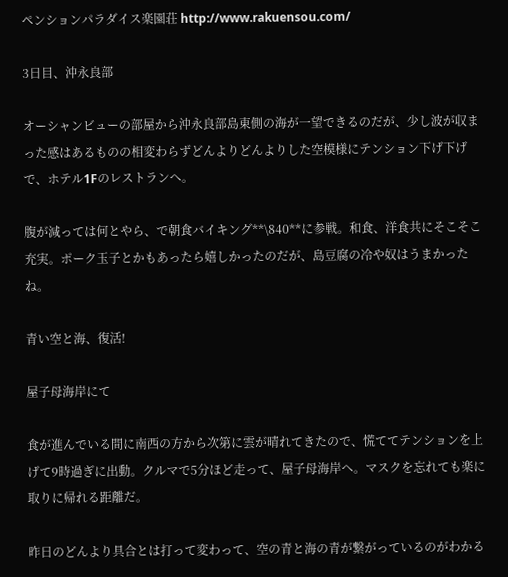ペンションパラダイス楽園荘 http://www.rakuensou.com/

3日目、沖永良部

オーシャンビューの部屋から沖永良部島東側の海が一望できるのだが、少し波が収まった感はあるものの相変わらずどんよりどんよりした空模様にテンション下げ下げで、ホテル1Fのレストランへ。

腹が減っては何とやら、で朝食バイキング**\840**に参戦。和食、洋食共にそこそこ充実。ポーク玉子とかもあったら嬉しかったのだが、島豆腐の冷や奴はうまかったね。

青い空と海、復活!

屋子母海岸にて

食が進んでいる間に南西の方から次第に雲が晴れてきたので、慌ててテンションを上げて9時過ぎに出動。クルマで5分ほど走って、屋子母海岸へ。マスクを忘れても楽に取りに帰れる距離だ。

昨日のどんより具合とは打って変わって、空の青と海の青が繋がっているのがわかる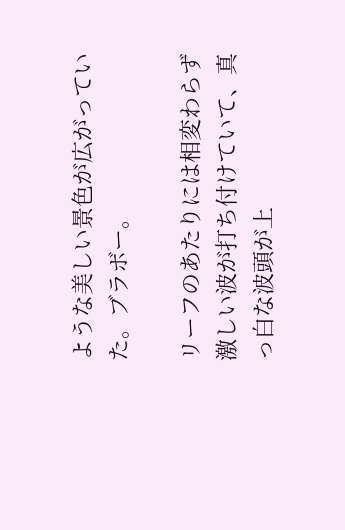ような美しい景色が広がっていた。ブラボー。

リーフのあたりには相変わらず激しい波が打ち付けていて、真っ白な波頭が上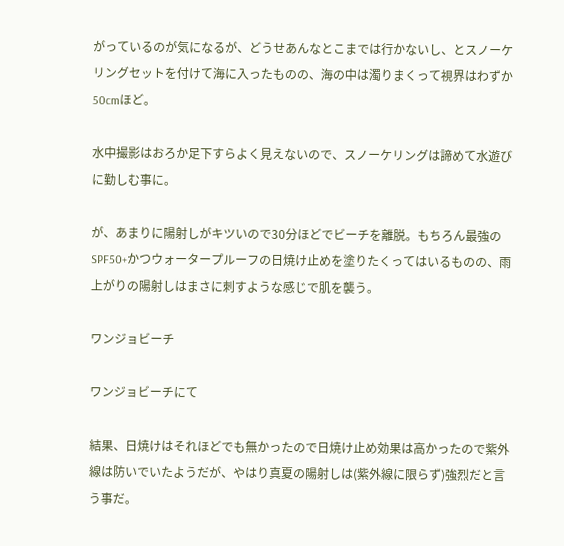がっているのが気になるが、どうせあんなとこまでは行かないし、とスノーケリングセットを付けて海に入ったものの、海の中は濁りまくって視界はわずか50cmほど。

水中撮影はおろか足下すらよく見えないので、スノーケリングは諦めて水遊びに勤しむ事に。

が、あまりに陽射しがキツいので30分ほどでビーチを離脱。もちろん最強のSPF50+かつウォータープルーフの日焼け止めを塗りたくってはいるものの、雨上がりの陽射しはまさに刺すような感じで肌を襲う。

ワンジョビーチ

ワンジョビーチにて

結果、日焼けはそれほどでも無かったので日焼け止め効果は高かったので紫外線は防いでいたようだが、やはり真夏の陽射しは(紫外線に限らず)強烈だと言う事だ。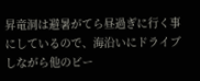昇竜洞は避暑がてら昼過ぎに行く事にしているので、海沿いにドライブしながら他のビー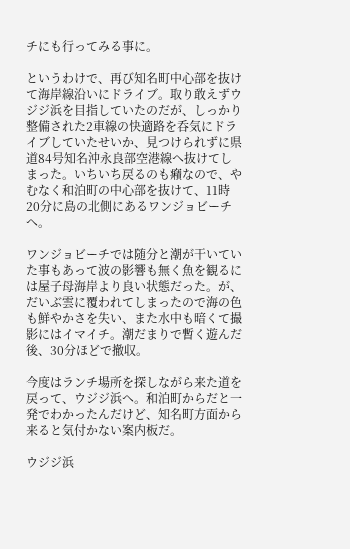チにも行ってみる事に。

というわけで、再び知名町中心部を抜けて海岸線沿いにドライブ。取り敢えずウジジ浜を目指していたのだが、しっかり整備された2車線の快適路を呑気にドライブしていたせいか、見つけられずに県道84号知名沖永良部空港線へ抜けてしまった。いちいち戻るのも癪なので、やむなく和泊町の中心部を抜けて、11時20分に島の北側にあるワンジョビーチへ。

ワンジョビーチでは随分と潮が干いていた事もあって波の影響も無く魚を観るには屋子母海岸より良い状態だった。が、だいぶ雲に覆われてしまったので海の色も鮮やかさを失い、また水中も暗くて撮影にはイマイチ。潮だまりで暫く遊んだ後、30分ほどで撤収。

今度はランチ場所を探しながら来た道を戻って、ウジジ浜へ。和泊町からだと一発でわかったんだけど、知名町方面から来ると気付かない案内板だ。

ウジジ浜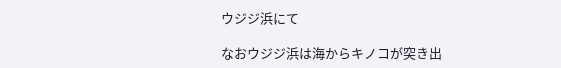ウジジ浜にて

なおウジジ浜は海からキノコが突き出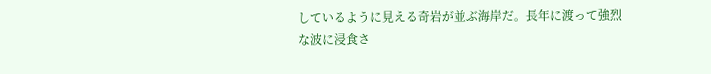しているように見える奇岩が並ぶ海岸だ。長年に渡って強烈な波に浸食さ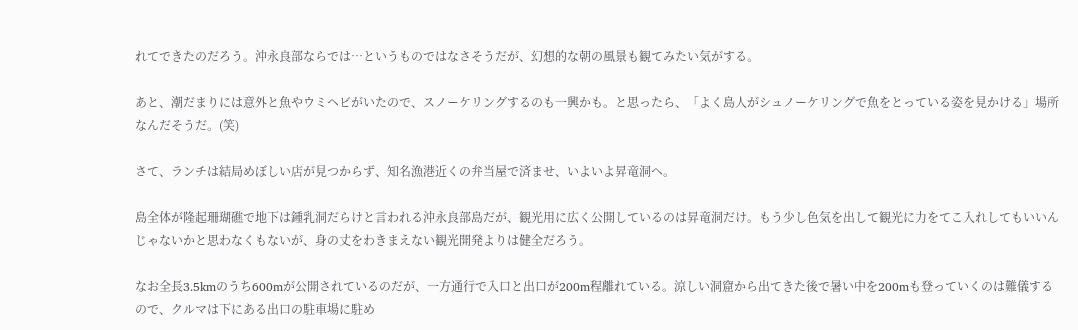れてできたのだろう。沖永良部ならでは…というものではなさそうだが、幻想的な朝の風景も観てみたい気がする。

あと、潮だまりには意外と魚やウミヘビがいたので、スノーケリングするのも一興かも。と思ったら、「よく島人がシュノーケリングで魚をとっている姿を見かける」場所なんだそうだ。(笑)

さて、ランチは結局めぼしい店が見つからず、知名漁港近くの弁当屋で済ませ、いよいよ昇竜洞へ。

島全体が隆起珊瑚礁で地下は鍾乳洞だらけと言われる沖永良部島だが、観光用に広く公開しているのは昇竜洞だけ。もう少し色気を出して観光に力をてこ入れしてもいいんじゃないかと思わなくもないが、身の丈をわきまえない観光開発よりは健全だろう。

なお全長3.5kmのうち600mが公開されているのだが、一方通行で入口と出口が200m程離れている。涼しい洞窟から出てきた後で暑い中を200mも登っていくのは難儀するので、クルマは下にある出口の駐車場に駐め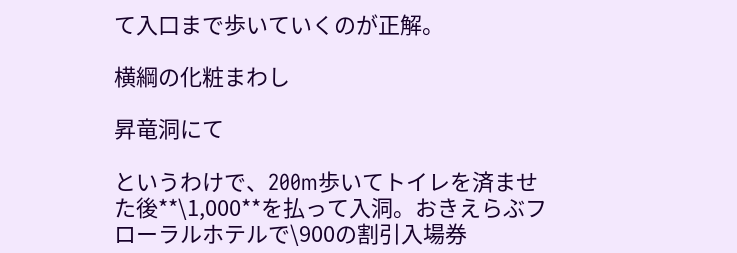て入口まで歩いていくのが正解。

横綱の化粧まわし

昇竜洞にて

というわけで、200m歩いてトイレを済ませた後**\1,000**を払って入洞。おきえらぶフローラルホテルで\900の割引入場券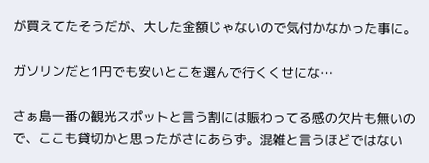が買えてたそうだが、大した金額じゃないので気付かなかった事に。

ガソリンだと1円でも安いとこを選んで行くくせにな…

さぁ島一番の観光スポットと言う割には賑わってる感の欠片も無いので、ここも貸切かと思ったがさにあらず。混雑と言うほどではない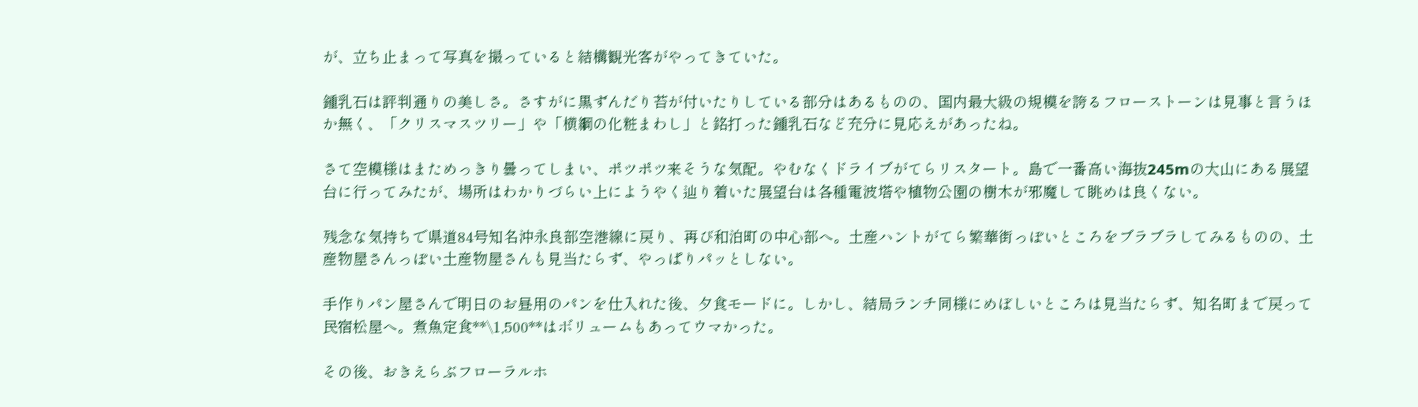が、立ち止まって写真を撮っていると結構観光客がやってきていた。

鍾乳石は評判通りの美しさ。さすがに黒ずんだり苔が付いたりしている部分はあるものの、国内最大級の規模を誇るフローストーンは見事と言うほか無く、「クリスマスツリー」や「横綱の化粧まわし」と銘打った鍾乳石など充分に見応えがあったね。

さて空模様はまためっきり曇ってしまい、ポツポツ来そうな気配。やむなくドライブがてらリスタート。島で一番高い海抜245mの大山にある展望台に行ってみたが、場所はわかりづらい上にようやく辿り着いた展望台は各種電波塔や植物公園の樹木が邪魔して眺めは良くない。

残念な気持ちで県道84号知名沖永良部空港線に戻り、再び和泊町の中心部へ。土産ハントがてら繁華街っぽいところをブラブラしてみるものの、土産物屋さんっぽい土産物屋さんも見当たらず、やっぱりパッとしない。

手作りパン屋さんで明日のお昼用のパンを仕入れた後、夕食モードに。しかし、結局ランチ同様にめぼしいところは見当たらず、知名町まで戻って民宿松屋へ。煮魚定食**\1,500**はボリュームもあってウマかった。

その後、おきえらぶフローラルホ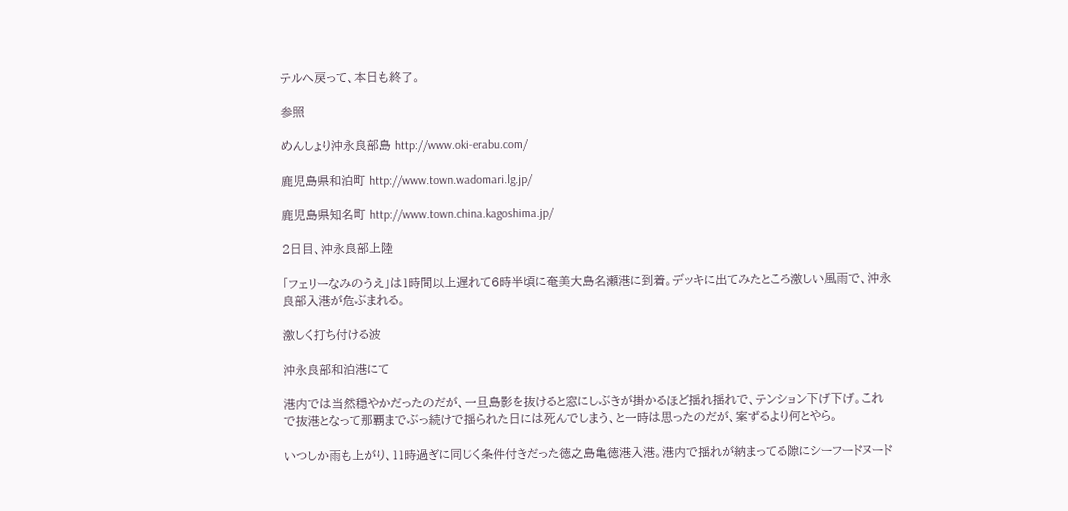テルへ戻って、本日も終了。

参照

めんしょり沖永良部島 http://www.oki-erabu.com/

鹿児島県和泊町 http://www.town.wadomari.lg.jp/

鹿児島県知名町 http://www.town.china.kagoshima.jp/

2日目、沖永良部上陸

「フェリーなみのうえ」は1時間以上遅れて6時半頃に奄美大島名瀬港に到着。デッキに出てみたところ激しい風雨で、沖永良部入港が危ぶまれる。

激しく打ち付ける波

沖永良部和泊港にて

港内では当然穏やかだったのだが、一旦島影を抜けると窓にしぶきが掛かるほど揺れ揺れで、テンション下げ下げ。これで抜港となって那覇までぶっ続けで揺られた日には死んでしまう、と一時は思ったのだが、案ずるより何とやら。

いつしか雨も上がり、11時過ぎに同じく条件付きだった徳之島亀徳港入港。港内で揺れが納まってる隙にシーフードヌード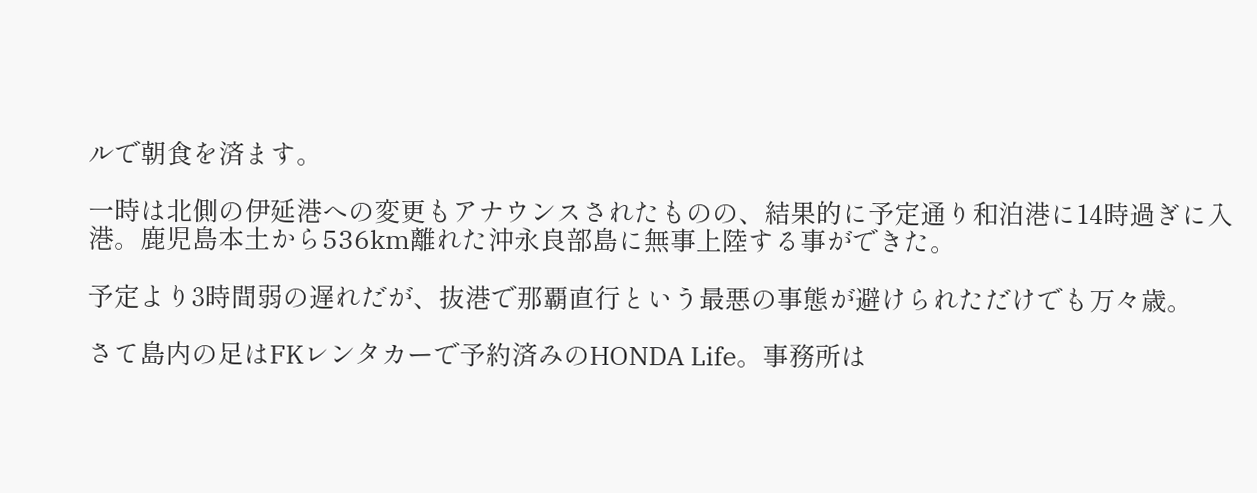ルで朝食を済ます。

一時は北側の伊延港への変更もアナウンスされたものの、結果的に予定通り和泊港に14時過ぎに入港。鹿児島本土から536km離れた沖永良部島に無事上陸する事ができた。

予定より3時間弱の遅れだが、抜港で那覇直行という最悪の事態が避けられただけでも万々歳。

さて島内の足はFKレンタカーで予約済みのHONDA Life。事務所は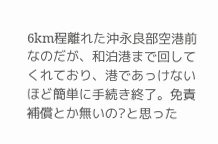6km程離れた沖永良部空港前なのだが、和泊港まで回してくれており、港であっけないほど簡単に手続き終了。免責補償とか無いの?と思った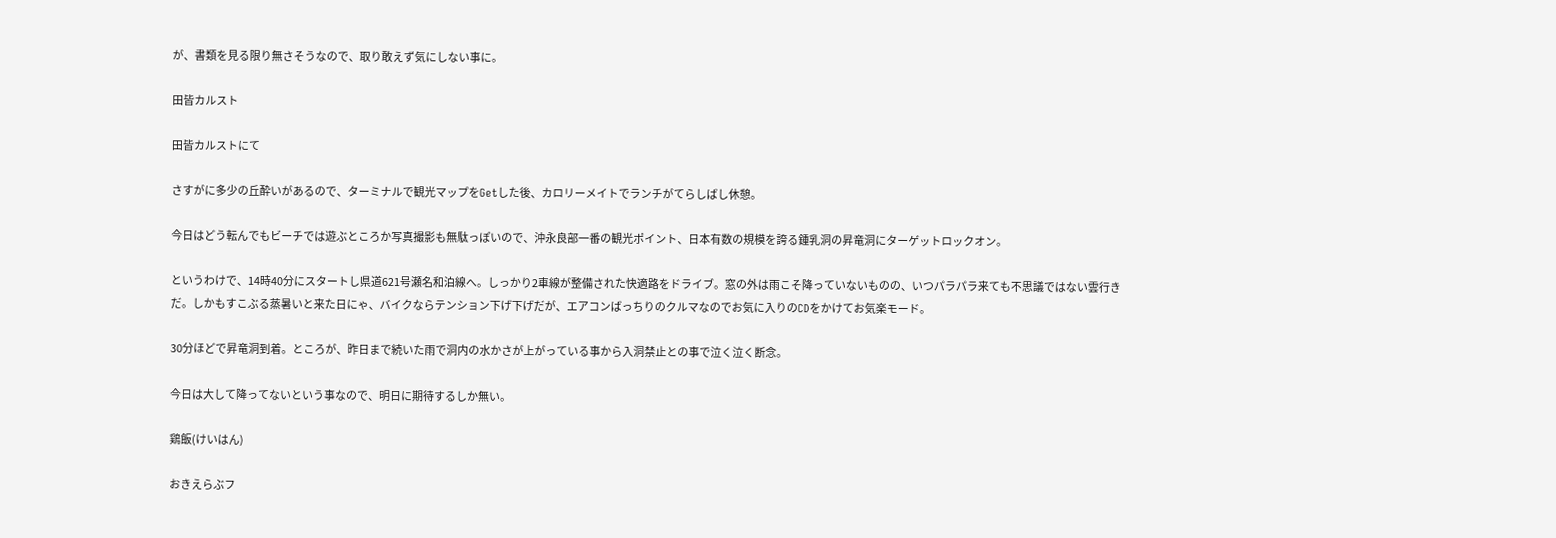が、書類を見る限り無さそうなので、取り敢えず気にしない事に。

田皆カルスト

田皆カルストにて

さすがに多少の丘酔いがあるので、ターミナルで観光マップをGetした後、カロリーメイトでランチがてらしばし休憩。

今日はどう転んでもビーチでは遊ぶところか写真撮影も無駄っぽいので、沖永良部一番の観光ポイント、日本有数の規模を誇る鍾乳洞の昇竜洞にターゲットロックオン。

というわけで、14時40分にスタートし県道621号瀬名和泊線へ。しっかり2車線が整備された快適路をドライブ。窓の外は雨こそ降っていないものの、いつパラパラ来ても不思議ではない雲行きだ。しかもすこぶる蒸暑いと来た日にゃ、バイクならテンション下げ下げだが、エアコンばっちりのクルマなのでお気に入りのCDをかけてお気楽モード。

30分ほどで昇竜洞到着。ところが、昨日まで続いた雨で洞内の水かさが上がっている事から入洞禁止との事で泣く泣く断念。

今日は大して降ってないという事なので、明日に期待するしか無い。

鶏飯(けいはん)

おきえらぶフ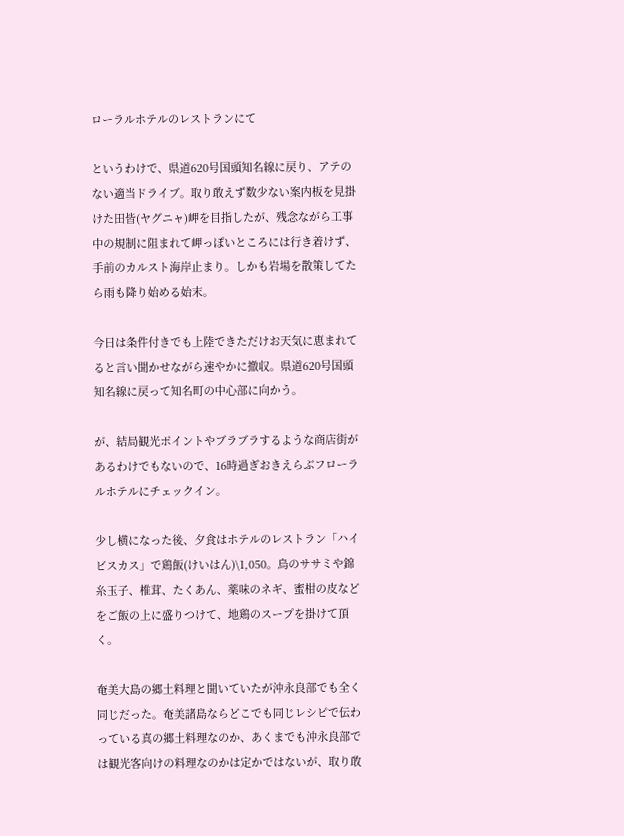ローラルホテルのレストランにて

というわけで、県道620号国頭知名線に戻り、アテのない適当ドライブ。取り敢えず数少ない案内板を見掛けた田皆(ヤグニャ)岬を目指したが、残念ながら工事中の規制に阻まれて岬っぽいところには行き着けず、手前のカルスト海岸止まり。しかも岩場を散策してたら雨も降り始める始末。

今日は条件付きでも上陸できただけお天気に恵まれてると言い聞かせながら速やかに撤収。県道620号国頭知名線に戻って知名町の中心部に向かう。

が、結局観光ポイントやブラブラするような商店街があるわけでもないので、16時過ぎおきえらぶフローラルホテルにチェックイン。

少し横になった後、夕食はホテルのレストラン「ハイビスカス」で鶏飯(けいはん)\1,050。鳥のササミや錦糸玉子、椎茸、たくあん、薬味のネギ、蜜柑の皮などをご飯の上に盛りつけて、地鶏のスープを掛けて頂く。

奄美大島の郷土料理と聞いていたが沖永良部でも全く同じだった。奄美諸島ならどこでも同じレシピで伝わっている真の郷土料理なのか、あくまでも沖永良部では観光客向けの料理なのかは定かではないが、取り敢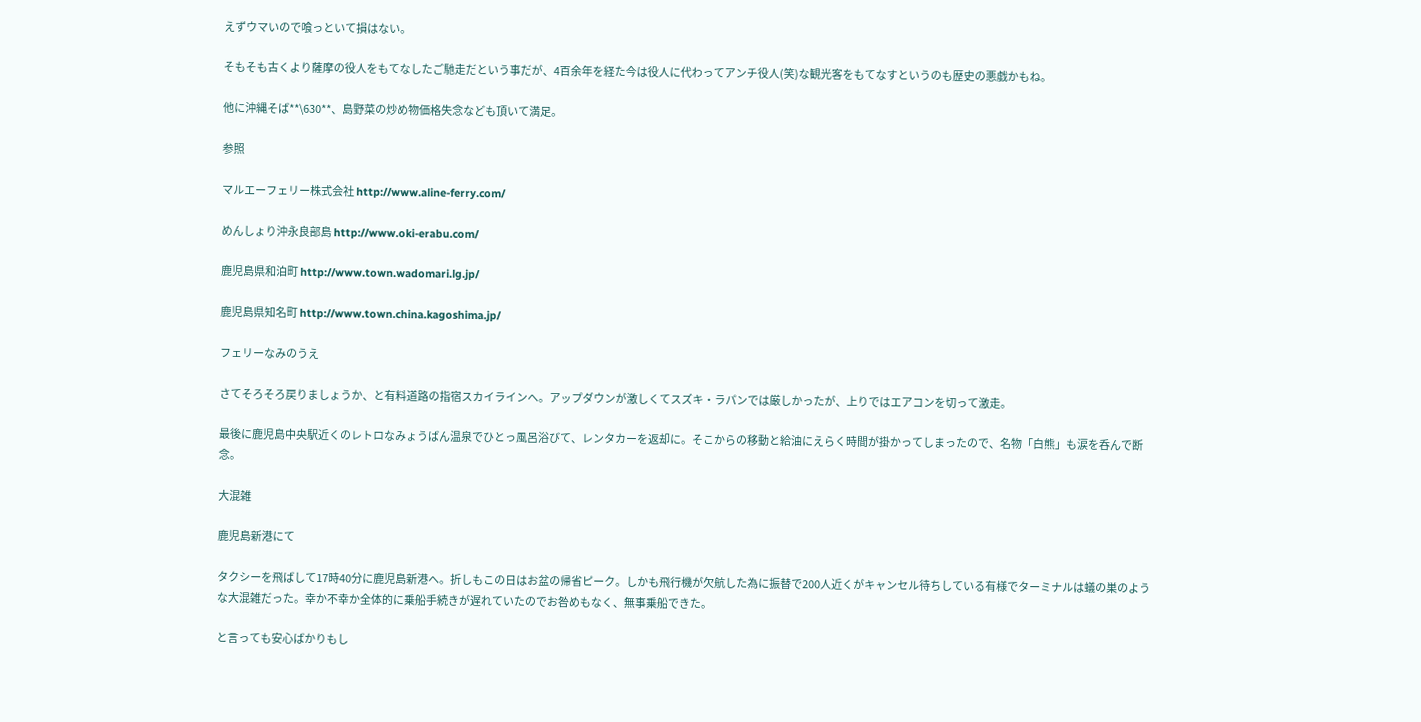えずウマいので喰っといて損はない。

そもそも古くより薩摩の役人をもてなしたご馳走だという事だが、4百余年を経た今は役人に代わってアンチ役人(笑)な観光客をもてなすというのも歴史の悪戯かもね。

他に沖縄そば**\630**、島野菜の炒め物価格失念なども頂いて満足。

参照

マルエーフェリー株式会社 http://www.aline-ferry.com/

めんしょり沖永良部島 http://www.oki-erabu.com/

鹿児島県和泊町 http://www.town.wadomari.lg.jp/

鹿児島県知名町 http://www.town.china.kagoshima.jp/

フェリーなみのうえ

さてそろそろ戻りましょうか、と有料道路の指宿スカイラインへ。アップダウンが激しくてスズキ・ラパンでは厳しかったが、上りではエアコンを切って激走。

最後に鹿児島中央駅近くのレトロなみょうばん温泉でひとっ風呂浴びて、レンタカーを返却に。そこからの移動と給油にえらく時間が掛かってしまったので、名物「白熊」も涙を呑んで断念。

大混雑

鹿児島新港にて

タクシーを飛ばして17時40分に鹿児島新港へ。折しもこの日はお盆の帰省ピーク。しかも飛行機が欠航した為に振替で200人近くがキャンセル待ちしている有様でターミナルは蟻の巣のような大混雑だった。幸か不幸か全体的に乗船手続きが遅れていたのでお咎めもなく、無事乗船できた。

と言っても安心ばかりもし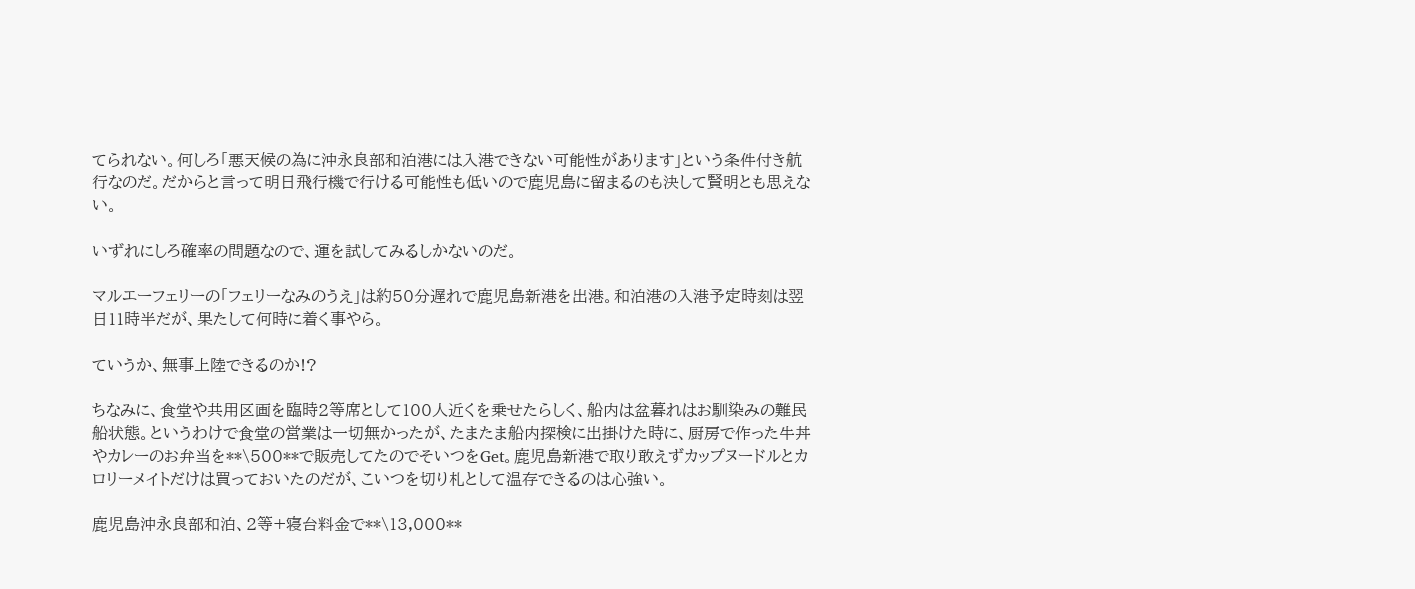てられない。何しろ「悪天候の為に沖永良部和泊港には入港できない可能性があります」という条件付き航行なのだ。だからと言って明日飛行機で行ける可能性も低いので鹿児島に留まるのも決して賢明とも思えない。

いずれにしろ確率の問題なので、運を試してみるしかないのだ。

マルエーフェリーの「フェリーなみのうえ」は約50分遅れで鹿児島新港を出港。和泊港の入港予定時刻は翌日11時半だが、果たして何時に着く事やら。

ていうか、無事上陸できるのか!?

ちなみに、食堂や共用区画を臨時2等席として100人近くを乗せたらしく、船内は盆暮れはお馴染みの難民船状態。というわけで食堂の営業は一切無かったが、たまたま船内探検に出掛けた時に、厨房で作った牛丼やカレーのお弁当を**\500**で販売してたのでそいつをGet。鹿児島新港で取り敢えずカップヌードルとカロリーメイトだけは買っておいたのだが、こいつを切り札として温存できるのは心強い。

鹿児島沖永良部和泊、2等+寝台料金で**\13,000**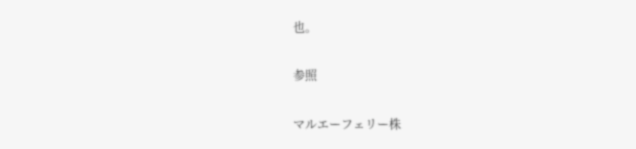也。

参照

マルエーフェリー株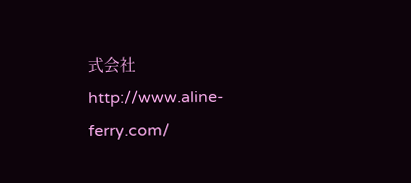式会社 http://www.aline-ferry.com/